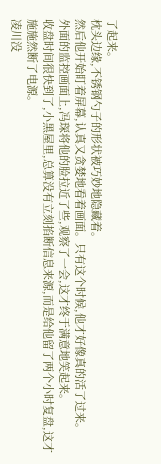了起来。
枕头边缘,不锈钢勺子的形状被巧妙地隐藏着。
然后他开始盯着屏幕,认真又贪婪地看着画面。只有这个时候,他才好像真的活了过来。
外面的监控画面上,冯琛将他的脸拉近了些,观察了一会,这才终于满意地笑起来。
收盘时间很快到了,小黑屋里,总算没有立刻掐断信息来源,而是给他留了两个小时复盘,这才施施然断了电源。
凌川没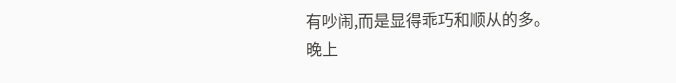有吵闹,而是显得乖巧和顺从的多。
晚上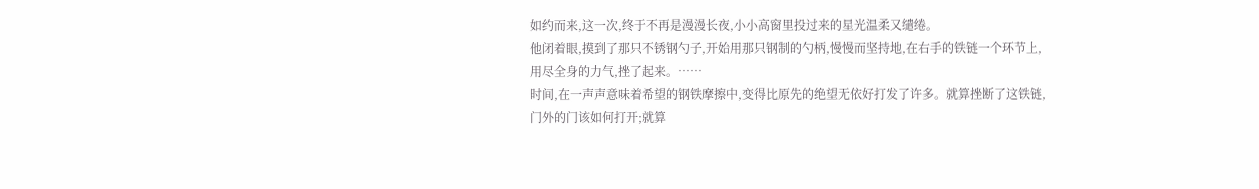如约而来,这一次,终于不再是漫漫长夜,小小高窗里投过来的星光温柔又缱绻。
他闭着眼,摸到了那只不锈钢勺子,开始用那只钢制的勺柄,慢慢而坚持地,在右手的铁链一个环节上,用尽全身的力气,挫了起来。……
时间,在一声声意味着希望的钢铁摩擦中,变得比原先的绝望无依好打发了许多。就算挫断了这铁链,门外的门该如何打开;就算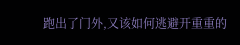跑出了门外,又该如何逃避开重重的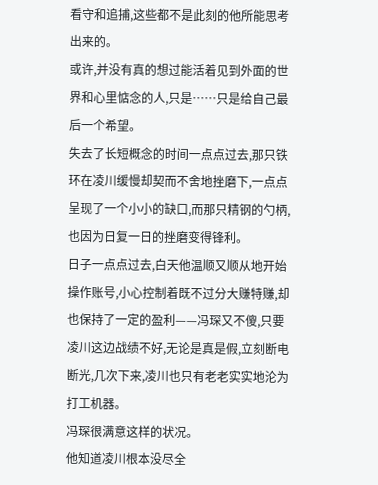看守和追捕,这些都不是此刻的他所能思考出来的。
或许,并没有真的想过能活着见到外面的世界和心里惦念的人,只是……只是给自己最后一个希望。
失去了长短概念的时间一点点过去,那只铁环在凌川缓慢却契而不舍地挫磨下,一点点呈现了一个小小的缺口,而那只精钢的勺柄,也因为日复一日的挫磨变得锋利。
日子一点点过去,白天他温顺又顺从地开始操作账号,小心控制着既不过分大赚特赚,却也保持了一定的盈利——冯琛又不傻,只要凌川这边战绩不好,无论是真是假,立刻断电断光,几次下来,凌川也只有老老实实地沦为打工机器。
冯琛很满意这样的状况。
他知道凌川根本没尽全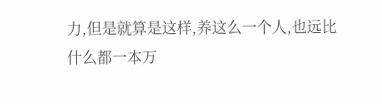力,但是就算是这样,养这么一个人,也远比什么都一本万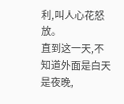利,叫人心花怒放。
直到这一天,不知道外面是白天是夜晚,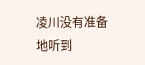凌川没有准备地听到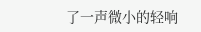了一声微小的轻响